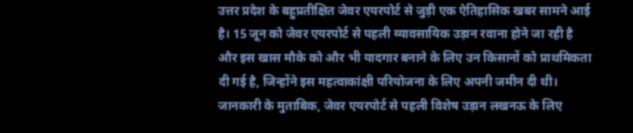उत्तर प्रदेश के बहुप्रतीक्षित जेवर एयरपोर्ट से जुड़ी एक ऐतिहासिक खबर सामने आई है। 15 जून को जेवर एयरपोर्ट से पहली व्यावसायिक उड़ान रवाना होने जा रही है और इस खास मौके को और भी यादगार बनाने के लिए उन किसानों को प्राथमिकता दी गई है, जिन्होंने इस महत्वाकांक्षी परियोजना के लिए अपनी जमीन दी थी।
जानकारी के मुताबिक, जेवर एयरपोर्ट से पहली विशेष उड़ान लखनऊ के लिए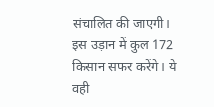संचालित की जाएगी। इस उड़ान में कुल 172 किसान सफर करेंगे। ये वही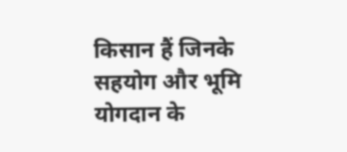किसान हैं जिनके सहयोग और भूमि योगदान के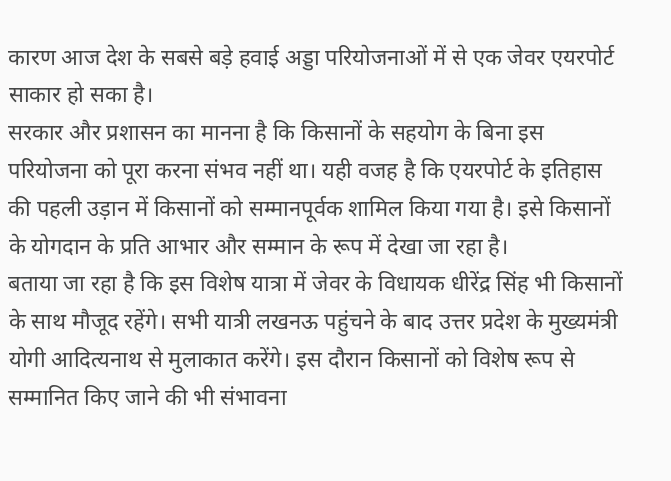कारण आज देश के सबसे बड़े हवाई अड्डा परियोजनाओं में से एक जेवर एयरपोर्ट साकार हो सका है।
सरकार और प्रशासन का मानना है कि किसानों के सहयोग के बिना इस परियोजना को पूरा करना संभव नहीं था। यही वजह है कि एयरपोर्ट के इतिहास की पहली उड़ान में किसानों को सम्मानपूर्वक शामिल किया गया है। इसे किसानों के योगदान के प्रति आभार और सम्मान के रूप में देखा जा रहा है।
बताया जा रहा है कि इस विशेष यात्रा में जेवर के विधायक धीरेंद्र सिंह भी किसानों के साथ मौजूद रहेंगे। सभी यात्री लखनऊ पहुंचने के बाद उत्तर प्रदेश के मुख्यमंत्री योगी आदित्यनाथ से मुलाकात करेंगे। इस दौरान किसानों को विशेष रूप से सम्मानित किए जाने की भी संभावना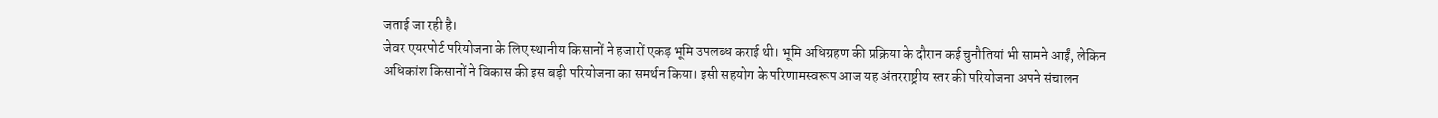जताई जा रही है।
जेवर एयरपोर्ट परियोजना के लिए स्थानीय किसानों ने हजारों एकड़ भूमि उपलब्ध कराई थी। भूमि अधिग्रहण की प्रक्रिया के दौरान कई चुनौतियां भी सामने आईं, लेकिन अधिकांश किसानों ने विकास की इस बड़ी परियोजना का समर्थन किया। इसी सहयोग के परिणामस्वरूप आज यह अंतरराष्ट्रीय स्तर की परियोजना अपने संचालन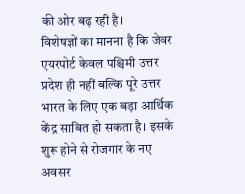की ओर बढ़ रही है।
विशेषज्ञों का मानना है कि जेवर एयरपोर्ट केवल पश्चिमी उत्तर प्रदेश ही नहीं बल्कि पूरे उत्तर भारत के लिए एक बड़ा आर्थिक केंद्र साबित हो सकता है। इसके शुरू होने से रोजगार के नए अवसर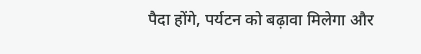पैदा होंगे, पर्यटन को बढ़ावा मिलेगा और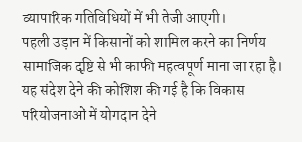व्यापारिक गतिविधियों में भी तेजी आएगी।
पहली उड़ान में किसानों को शामिल करने का निर्णय सामाजिक दृष्टि से भी काफी महत्वपूर्ण माना जा रहा है। यह संदेश देने की कोशिश की गई है कि विकास परियोजनाओं में योगदान देने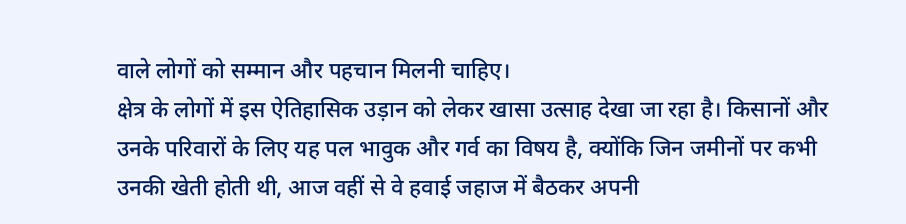वाले लोगों को सम्मान और पहचान मिलनी चाहिए।
क्षेत्र के लोगों में इस ऐतिहासिक उड़ान को लेकर खासा उत्साह देखा जा रहा है। किसानों और उनके परिवारों के लिए यह पल भावुक और गर्व का विषय है, क्योंकि जिन जमीनों पर कभी उनकी खेती होती थी, आज वहीं से वे हवाई जहाज में बैठकर अपनी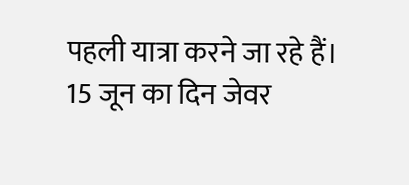पहली यात्रा करने जा रहे हैं।
15 जून का दिन जेवर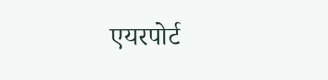एयरपोर्ट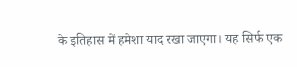के इतिहास में हमेशा याद रखा जाएगा। यह सिर्फ एक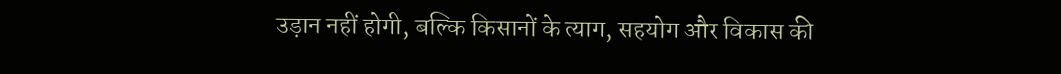उड़ान नहीं होगी, बल्कि किसानों के त्याग, सहयोग और विकास की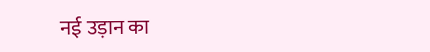नई उड़ान का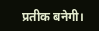प्रतीक बनेगी।